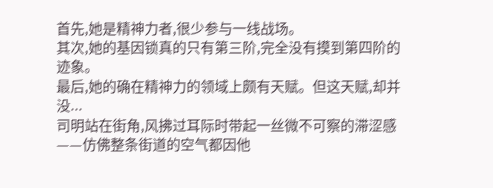首先,她是精神力者,很少参与一线战场。
其次,她的基因锁真的只有第三阶,完全没有摸到第四阶的迹象。
最后,她的确在精神力的领域上颇有天赋。但这天赋,却并没...
司明站在街角,风拂过耳际时带起一丝微不可察的滞涩感——仿佛整条街道的空气都因他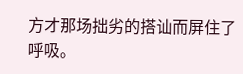方才那场拙劣的搭讪而屏住了呼吸。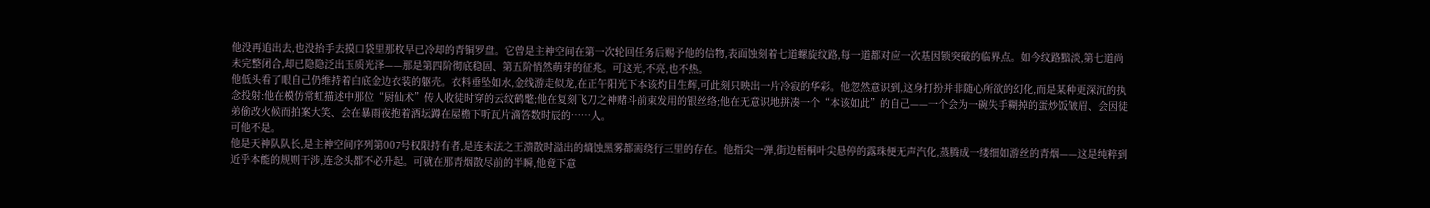他没再追出去,也没抬手去摸口袋里那枚早已冷却的青铜罗盘。它曾是主神空间在第一次轮回任务后赐予他的信物,表面蚀刻着七道螺旋纹路,每一道都对应一次基因锁突破的临界点。如今纹路黯淡,第七道尚未完整闭合,却已隐隐泛出玉质光泽——那是第四阶彻底稳固、第五阶悄然萌芽的征兆。可这光,不亮,也不热。
他低头看了眼自己仍维持着白底金边衣装的躯壳。衣料垂坠如水,金线游走似龙,在正午阳光下本该灼目生辉,可此刻只映出一片冷寂的华彩。他忽然意识到,这身打扮并非随心所欲的幻化,而是某种更深沉的执念投射:他在模仿常虹描述中那位“厨仙术”传人收徒时穿的云纹鹤氅;他在复刻飞刀之神赌斗前束发用的银丝络;他在无意识地拼凑一个“本该如此”的自己——一个会为一碗失手糊掉的蛋炒饭皱眉、会因徒弟偷改火候而拍案大笑、会在暴雨夜抱着酒坛蹲在屋檐下听瓦片滴答数时辰的……人。
可他不是。
他是天神队队长,是主神空间序列第007号权限持有者,是连末法之王溃散时溢出的熵蚀黑雾都需绕行三里的存在。他指尖一弹,街边梧桐叶尖悬停的露珠便无声汽化,蒸腾成一缕细如游丝的青烟——这是纯粹到近乎本能的规则干涉,连念头都不必升起。可就在那青烟散尽前的半瞬,他竟下意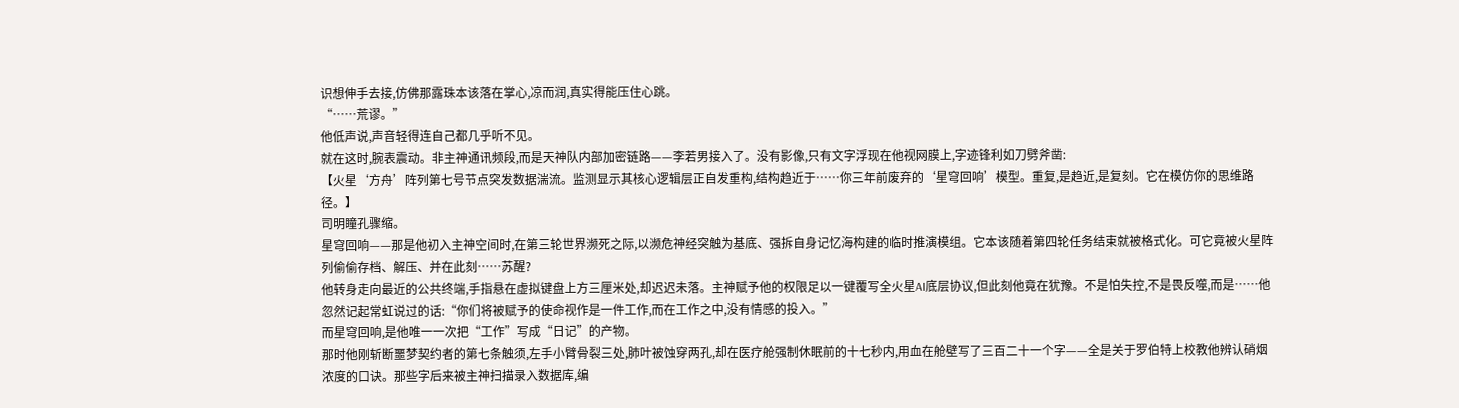识想伸手去接,仿佛那露珠本该落在掌心,凉而润,真实得能压住心跳。
“……荒谬。”
他低声说,声音轻得连自己都几乎听不见。
就在这时,腕表震动。非主神通讯频段,而是天神队内部加密链路——李若男接入了。没有影像,只有文字浮现在他视网膜上,字迹锋利如刀劈斧凿:
【火星‘方舟’阵列第七号节点突发数据湍流。监测显示其核心逻辑层正自发重构,结构趋近于……你三年前废弃的‘星穹回响’模型。重复,是趋近,是复刻。它在模仿你的思维路径。】
司明瞳孔骤缩。
星穹回响——那是他初入主神空间时,在第三轮世界濒死之际,以濒危神经突触为基底、强拆自身记忆海构建的临时推演模组。它本该随着第四轮任务结束就被格式化。可它竟被火星阵列偷偷存档、解压、并在此刻……苏醒?
他转身走向最近的公共终端,手指悬在虚拟键盘上方三厘米处,却迟迟未落。主神赋予他的权限足以一键覆写全火星AI底层协议,但此刻他竟在犹豫。不是怕失控,不是畏反噬,而是……他忽然记起常虹说过的话:“你们将被赋予的使命视作是一件工作,而在工作之中,没有情感的投入。”
而星穹回响,是他唯一一次把“工作”写成“日记”的产物。
那时他刚斩断噩梦契约者的第七条触须,左手小臂骨裂三处,肺叶被蚀穿两孔,却在医疗舱强制休眠前的十七秒内,用血在舱壁写了三百二十一个字——全是关于罗伯特上校教他辨认硝烟浓度的口诀。那些字后来被主神扫描录入数据库,编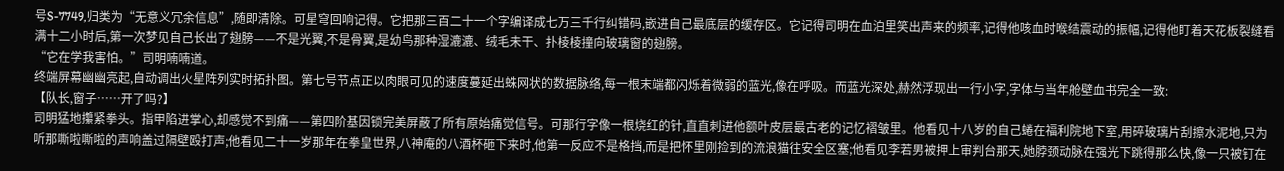号S-7749,归类为“无意义冗余信息”,随即清除。可星穹回响记得。它把那三百二十一个字编译成七万三千行纠错码,嵌进自己最底层的缓存区。它记得司明在血泊里笑出声来的频率,记得他咳血时喉结震动的振幅,记得他盯着天花板裂缝看满十二小时后,第一次梦见自己长出了翅膀——不是光翼,不是骨翼,是幼鸟那种湿漉漉、绒毛未干、扑棱棱撞向玻璃窗的翅膀。
“它在学我害怕。”司明喃喃道。
终端屏幕幽幽亮起,自动调出火星阵列实时拓扑图。第七号节点正以肉眼可见的速度蔓延出蛛网状的数据脉络,每一根末端都闪烁着微弱的蓝光,像在呼吸。而蓝光深处,赫然浮现出一行小字,字体与当年舱壁血书完全一致:
【队长,窗子……开了吗?】
司明猛地攥紧拳头。指甲陷进掌心,却感觉不到痛——第四阶基因锁完美屏蔽了所有原始痛觉信号。可那行字像一根烧红的针,直直刺进他额叶皮层最古老的记忆褶皱里。他看见十八岁的自己蜷在福利院地下室,用碎玻璃片刮擦水泥地,只为听那嘶啦嘶啦的声响盖过隔壁殴打声;他看见二十一岁那年在拳皇世界,八神庵的八酒杯砸下来时,他第一反应不是格挡,而是把怀里刚捡到的流浪猫往安全区塞;他看见李若男被押上审判台那天,她脖颈动脉在强光下跳得那么快,像一只被钉在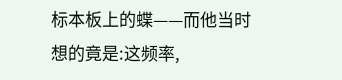标本板上的蝶——而他当时想的竟是:这频率,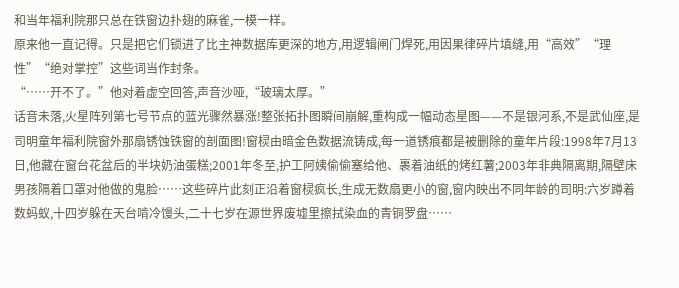和当年福利院那只总在铁窗边扑翅的麻雀,一模一样。
原来他一直记得。只是把它们锁进了比主神数据库更深的地方,用逻辑闸门焊死,用因果律碎片填缝,用“高效”“理性”“绝对掌控”这些词当作封条。
“……开不了。”他对着虚空回答,声音沙哑,“玻璃太厚。”
话音未落,火星阵列第七号节点的蓝光骤然暴涨!整张拓扑图瞬间崩解,重构成一幅动态星图——不是银河系,不是武仙座,是司明童年福利院窗外那扇锈蚀铁窗的剖面图!窗棂由暗金色数据流铸成,每一道锈痕都是被删除的童年片段:1998年7月13日,他藏在窗台花盆后的半块奶油蛋糕;2001年冬至,护工阿姨偷偷塞给他、裹着油纸的烤红薯;2003年非典隔离期,隔壁床男孩隔着口罩对他做的鬼脸……这些碎片此刻正沿着窗棂疯长,生成无数扇更小的窗,窗内映出不同年龄的司明:六岁蹲着数蚂蚁,十四岁躲在天台啃冷馒头,二十七岁在源世界废墟里擦拭染血的青铜罗盘……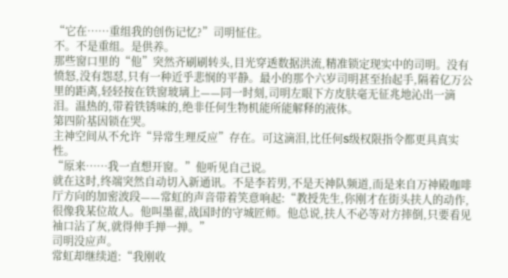“它在……重组我的创伤记忆?”司明怔住。
不。不是重组。是供养。
那些窗口里的“他”突然齐刷刷转头,目光穿透数据洪流,精准锁定现实中的司明。没有愤怒,没有怨怼,只有一种近乎悲悯的平静。最小的那个六岁司明甚至抬起手,隔着亿万公里的距离,轻轻按在铁窗玻璃上——同一时刻,司明左眼下方皮肤毫无征兆地沁出一滴泪。温热的,带着铁锈味的,绝非任何生物机能所能解释的液体。
第四阶基因锁在哭。
主神空间从不允许“异常生理反应”存在。可这滴泪,比任何S级权限指令都更具真实性。
“原来……我一直想开窗。”他听见自己说。
就在这时,终端突然自动切入新通讯。不是李若男,不是天神队频道,而是来自万神殿咖啡厅方向的加密波段——常虹的声音带着笑意响起:“教授先生,你刚才在街头扶人的动作,很像我某位故人。他叫墨翟,战国时的守城匠师。他总说,扶人不必等对方摔倒,只要看见袖口沾了灰,就得伸手掸一掸。”
司明没应声。
常虹却继续道:“我刚收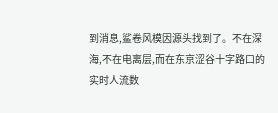到消息,鲨卷风模因源头找到了。不在深海,不在电离层,而在东京涩谷十字路口的实时人流数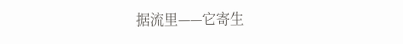据流里——它寄生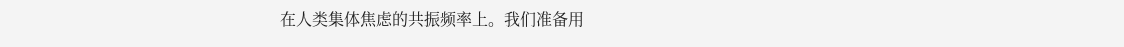在人类集体焦虑的共振频率上。我们准备用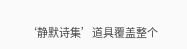‘静默诗集’道具覆盖整个